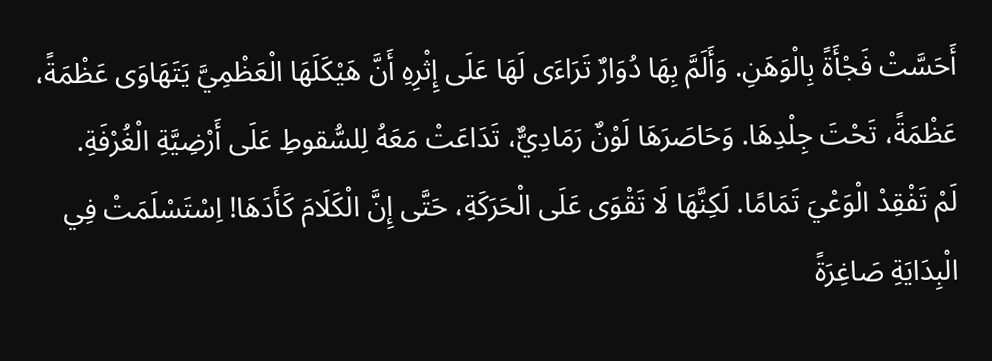أَحَسَّتْ فَجْأَةً بِالْوَهَنِ. وَأَلَمَّ بِهَا دُوَارٌ تَرَاءَى لَهَا عَلَى إِثْرِهِ أَنَّ هَيْكَلَهَا الْعَظْمِيَّ يَتَهَاوَى عَظْمَةً، عَظْمَةً، تَحْتَ جِلْدِهَا. وَحَاصَرَهَا لَوْنٌ رَمَادِيٌّ، تَدَاعَتْ مَعَهُ لِلسُّقوطِ عَلَى أَرْضِيَّةِ الْغُرْفَةِ.
لَمْ تَفْقِدْ الْوَعْيَ تَمَامًا. لَكِنَّهَا لَا تَقْوَى عَلَى الْحَرَكَةِ، حَتَّى إِنَّ الْكَلَامَ كَأَدَهَا! اِسْتَسْلَمَتْ فِي الْبِدَايَةِ صَاغِرَةً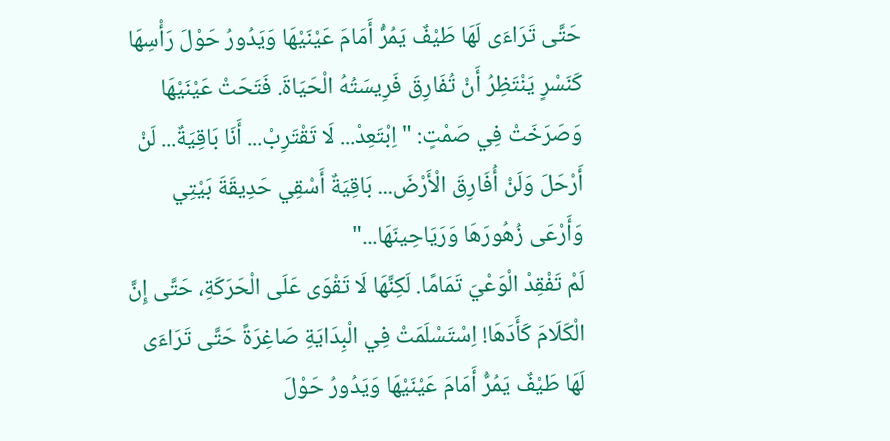حَتَّى تَرَاءَى لَهَا طَيْفٌ يَمُرُّ أَمَامَ عَيْنَيْهَا وَيَدُورُ حَوْلَ رَأْسِهَا كَنَسْرٍ يَنْتَظِرُ أَنْ تُفَارِقَ فَرِيسَتُهُ الْحَيَاةَ. فَتَحَتْ عَيْنَيْهَا وَصَرَخَتْ فِي صَمْتٍ: "اِبْتَعِدْ... لَا تَقْتَرِبْ... أَنَا بَاقِيَةٌ... لَنْ أَرْحَلَ وَلَنْ أُفَارِقَ الْأَرْضَ... بَاقِيَةٌ أَسْقِي حَدِيقَةَ بَيْتِي وَأَرْعَى زُهُورَهَا وَرَيَاحِينَهَا..."
لَمْ تَفْقِدْ الْوَعْيَ تَمَامًا. لَكِنَّهَا لَا تَقْوَى عَلَى الْحَرَكَةِ، حَتَّى إِنَّ الْكَلَامَ كَأَدَهَا! اِسْتَسْلَمَتْ فِي الْبِدَايَةِ صَاغِرَةً حَتَّى تَرَاءَى لَهَا طَيْفٌ يَمُرُّ أَمَامَ عَيْنَيْهَا وَيَدُورُ حَوْلَ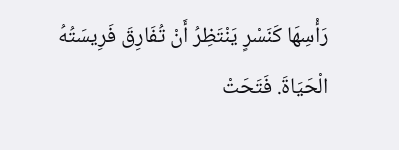رَأْسِهَا كَنَسْرٍ يَنْتَظِرُ أَنْ تُفَارِقَ فَرِيسَتُهُ الْحَيَاةَ. فَتَحَتْ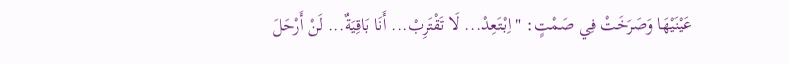عَيْنَيْهَا وَصَرَخَتْ فِي صَمْتٍ: "اِبْتَعِدْ... لَا تَقْتَرِبْ... أَنَا بَاقِيَةٌ... لَنْ أَرْحَلَ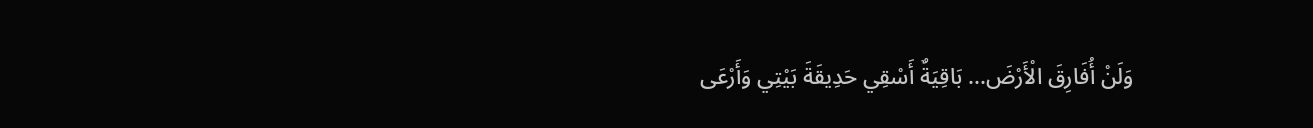وَلَنْ أُفَارِقَ الْأَرْضَ... بَاقِيَةٌ أَسْقِي حَدِيقَةَ بَيْتِي وَأَرْعَى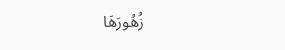زُهُورَهَا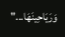وَرَيَاحِينَهَا..."